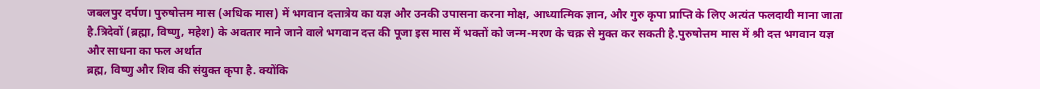जबलपुर दर्पण। पुरुषोत्तम मास (अधिक मास) में भगवान दत्तात्रेय का यज्ञ और उनकी उपासना करना मोक्ष, आध्यात्मिक ज्ञान, और गुरु कृपा प्राप्ति के लिए अत्यंत फलदायी माना जाता है.त्रिदेवों (ब्रह्मा, विष्णु, महेश) के अवतार माने जाने वाले भगवान दत्त की पूजा इस मास में भक्तों को जन्म-मरण के चक्र से मुक्त कर सकती है.पुरुषोत्तम मास में श्री दत्त भगवान यज्ञ और साधना का फल अर्थात
ब्रह्म, विष्णु और शिव की संयुक्त कृपा है. क्योंकि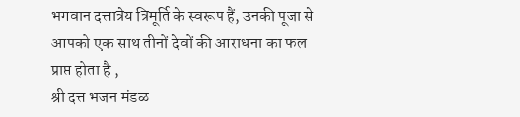भगवान दत्तात्रेय त्रिमूर्ति के स्वरूप हैं, उनकी पूजा से आपको एक साथ तीनों देवों की आराधना का फल प्राप्त होता है ,
श्री दत्त भजन मंडळ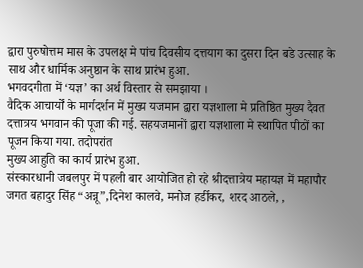द्वारा पुरुषोत्तम मास के उपलक्ष मे पांच दिवसीय दत्तयाग का दुसरा दिन बडे उत्साह के साथ और धार्मिक अनुष्ठान के साथ प्रारंभ हुआ.
भगवदगीता में ‘यज्ञ’ का अर्थ विस्तार से समझाया ।
वैदिक आचार्यों के मार्गदर्शन में मुख्य यजमान द्वारा यज्ञशाला मे प्रतिष्ठित मुख्य दैवत दत्तात्रय भगवान की पूजा की गई. सहयजमानों द्वारा यज्ञशाला मे स्थापित पीठों का पूजन किया गया. तदोपरांत
मुख्य आहुति का कार्य प्रारंभ हुआ.
संस्कारधानी जबलपुर में पहली बार आयोजित हो रहे श्रीदत्तात्रेय महायज्ञ में महापौर जगत बहादुर सिंह “अन्नू”,दिनेश कालवे, मनोज हर्डीकर, शरद आठले, ,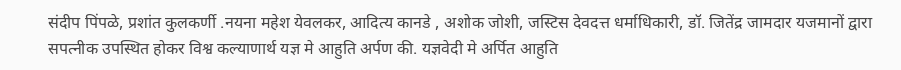संदीप पिंपळे, प्रशांत कुलकर्णी .नयना महेश येवलकर, आदित्य कानडे , अशोक जोशी, जस्टिस देवदत्त धर्माधिकारी, डॉ. जितेंद्र जामदार यजमानों द्वारा सपत्नीक उपस्थित होकर विश्व कल्याणार्थ यज्ञ मे आहुति अर्पण की. यज्ञवेदी मे अर्पित आहुति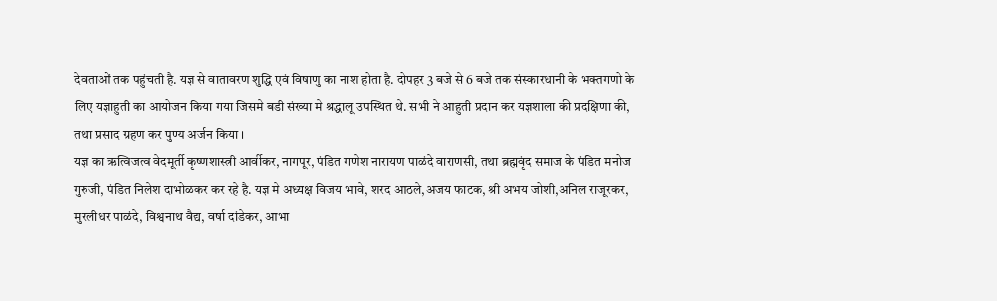देवताओं तक पहुंचती है. यज्ञ से वातावरण शुद्धि एवं विषाणु का नाश होता है. दोपहर 3 बजे से 6 बजे तक संस्कारधानी के भक्तगणो के लिए यज्ञाहुती का आयोजन किया गया जिसमे बडी संख्या मे श्रद्धालू उपस्थित थे. सभी ने आहुती प्रदान कर यज्ञशाला की प्रदक्षिणा की, तथा प्रसाद ग्रहण कर पुण्य अर्जन किया ।
यज्ञ का ऋत्विजत्व वेदमूर्ती कृष्णशास्त्री आर्वीकर, नागपूर, पंडित गणेश नारायण पाळंदे वाराणसी, तथा ब्रह्मवृंद समाज के पंडित मनोज गुरुजी, पंडित निलेश दाभोळकर कर रहे है. यज्ञ मे अध्यक्ष विजय भावे, शरद आठले,अजय फाटक, श्री अभय जोशी,अनिल राजूरकर, मुरलीधर पाळंदे, विश्वनाथ वैद्य, वर्षा दांडेकर, आभा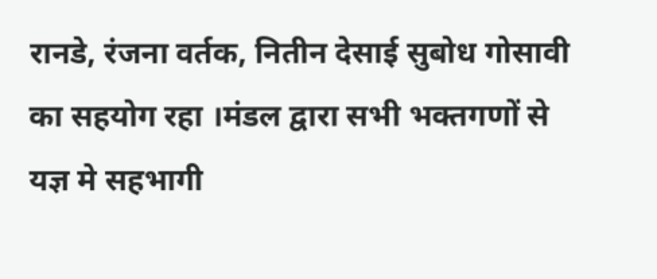रानडे, रंजना वर्तक, नितीन देसाई सुबोध गोसावी का सहयोग रहा ।मंडल द्वारा सभी भक्तगणों से यज्ञ मे सहभागी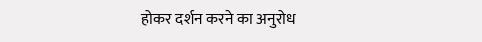होकर दर्शन करने का अनुरोध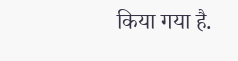किया गया है.